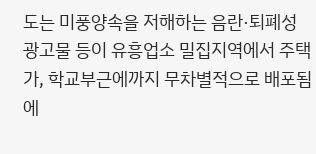도는 미풍양속을 저해하는 음란·퇴폐성 광고물 등이 유흥업소 밀집지역에서 주택가, 학교부근에까지 무차별적으로 배포됨에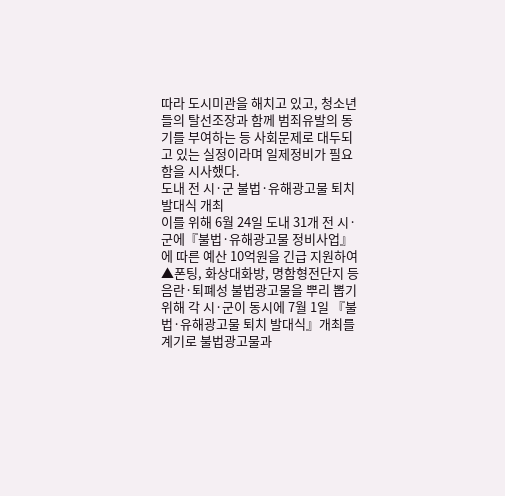따라 도시미관을 해치고 있고, 청소년들의 탈선조장과 함께 범죄유발의 동기를 부여하는 등 사회문제로 대두되고 있는 실정이라며 일제정비가 필요함을 시사했다.
도내 전 시·군 불법·유해광고물 퇴치 발대식 개최
이를 위해 6월 24일 도내 31개 전 시·군에『불법·유해광고물 정비사업』에 따른 예산 10억원을 긴급 지원하여 ▲폰팅, 화상대화방, 명함형전단지 등 음란·퇴폐성 불법광고물을 뿌리 뽑기 위해 각 시·군이 동시에 7월 1일 『불법·유해광고물 퇴치 발대식』개최를 계기로 불법광고물과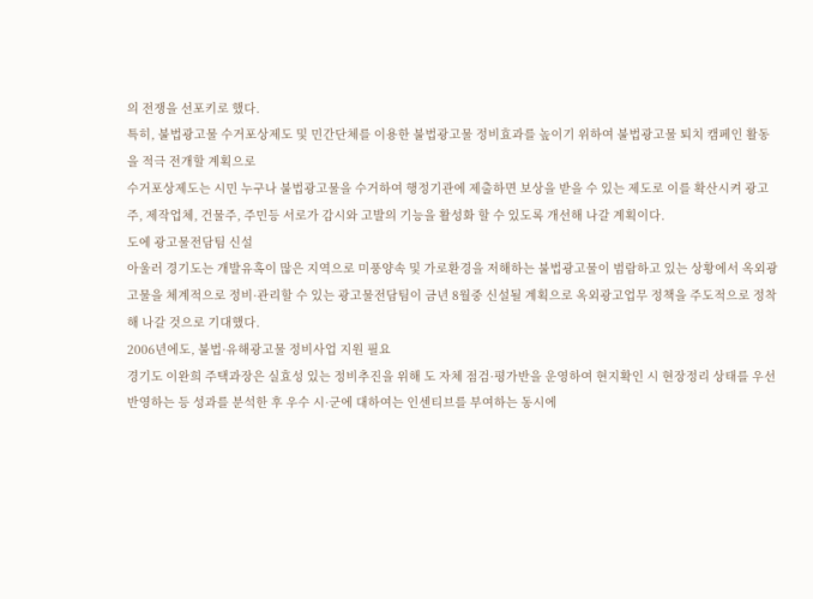의 전쟁을 선포키로 했다.
특히, 불법광고물 수거포상제도 및 민간단체를 이용한 불법광고물 정비효과를 높이기 위하여 불법광고물 퇴치 캠페인 활동을 적극 전개할 계획으로
수거포상제도는 시민 누구나 불법광고물을 수거하여 행정기관에 제출하면 보상을 받을 수 있는 제도로 이를 확산시켜 광고주, 제작업체, 건물주, 주민등 서로가 감시와 고발의 기능을 활성화 할 수 있도록 개선해 나갈 계획이다.
도에 광고물전담팀 신설
아울러 경기도는 개발유혹이 많은 지역으로 미풍양속 및 가로환경을 저해하는 불법광고물이 범람하고 있는 상황에서 옥외광고물을 체계적으로 정비·관리할 수 있는 광고물전담팀이 금년 8월중 신설될 계획으로 옥외광고업무 정책을 주도적으로 정착해 나갈 것으로 기대했다.
2006년에도, 불법·유해광고물 정비사업 지원 필요
경기도 이완희 주택과장은 실효성 있는 정비추진을 위해 도 자체 점검·평가반을 운영하여 현지확인 시 현장정리 상태를 우선 반영하는 등 성과를 분석한 후 우수 시·군에 대하여는 인센티브를 부여하는 동시에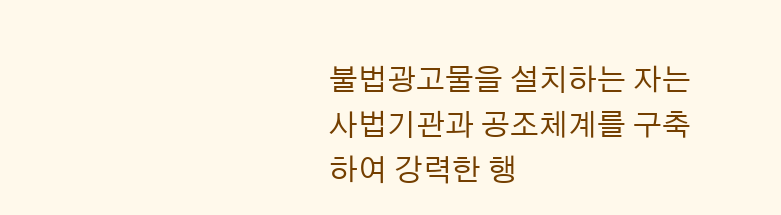불법광고물을 설치하는 자는 사법기관과 공조체계를 구축하여 강력한 행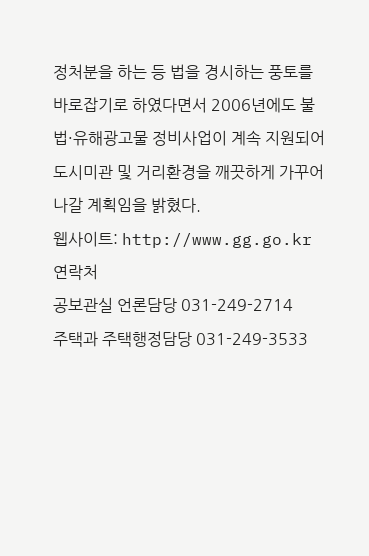정처분을 하는 등 법을 경시하는 풍토를 바로잡기로 하였다면서 2006년에도 불법·유해광고물 정비사업이 계속 지원되어 도시미관 및 거리환경을 깨끗하게 가꾸어 나갈 계획임을 밝혔다.
웹사이트: http://www.gg.go.kr
연락처
공보관실 언론담당 031-249-2714
주택과 주택행정담당 031-249-3533